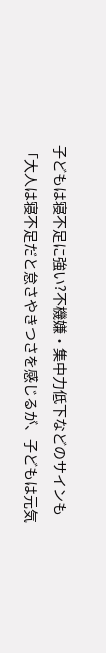子どもは寝不足に強い?不機嫌・集中力低下などのサインも
「大人は寝不足だと怠さやきつさを感じるが、子どもは元気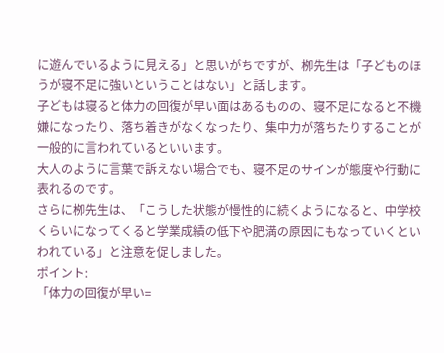に遊んでいるように見える」と思いがちですが、栁先生は「子どものほうが寝不足に強いということはない」と話します。
子どもは寝ると体力の回復が早い面はあるものの、寝不足になると不機嫌になったり、落ち着きがなくなったり、集中力が落ちたりすることが一般的に言われているといいます。
大人のように言葉で訴えない場合でも、寝不足のサインが態度や行動に表れるのです。
さらに栁先生は、「こうした状態が慢性的に続くようになると、中学校くらいになってくると学業成績の低下や肥満の原因にもなっていくといわれている」と注意を促しました。
ポイント:
「体力の回復が早い=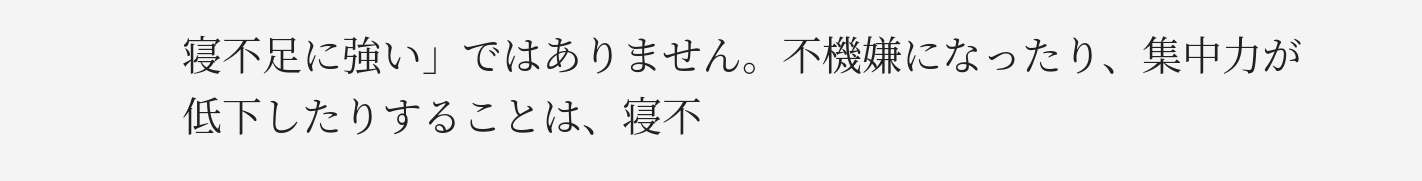寝不足に強い」ではありません。不機嫌になったり、集中力が低下したりすることは、寝不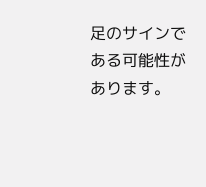足のサインである可能性があります。